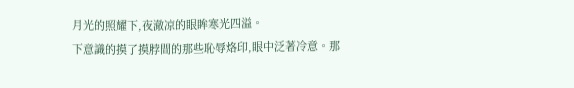月光的照耀下,夜澈凉的眼眸寒光四溢。
下意識的摸了摸脖間的那些恥辱烙印,眼中泛著冷意。那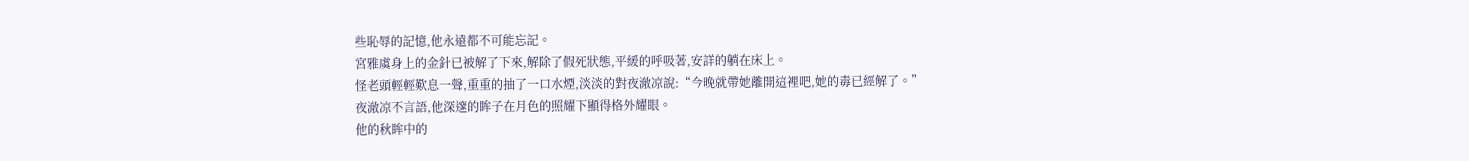些恥辱的記憶,他永遠都不可能忘記。
宮雅虞身上的金針已被解了下來,解除了假死狀態,平緩的呼吸著,安詳的躺在床上。
怪老頭輕輕歎息一聲,重重的抽了一口水煙,淡淡的對夜澈凉說:“今晚就帶她離開這裡吧,她的毒已經解了。”
夜澈凉不言語,他深邃的眸子在月色的照耀下顯得格外耀眼。
他的秋眸中的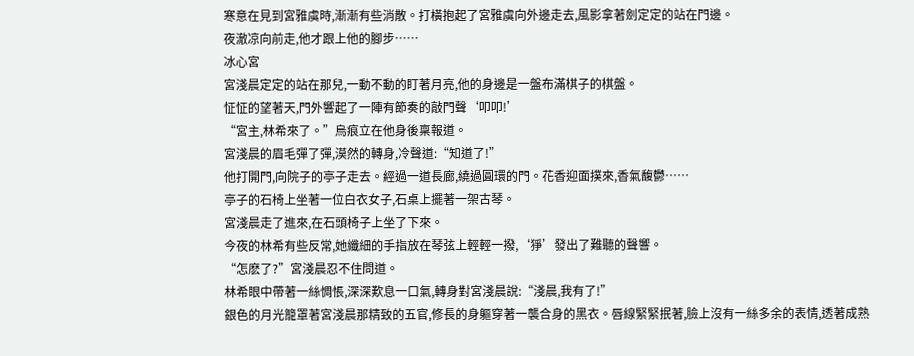寒意在見到宮雅虞時,漸漸有些消散。打橫抱起了宮雅虞向外邊走去,風影拿著劍定定的站在門邊。
夜澈凉向前走,他才跟上他的腳步……
冰心宮
宮淺晨定定的站在那兒,一動不動的盯著月亮,他的身邊是一盤布滿棋子的棋盤。
怔怔的望著天,門外響起了一陣有節奏的敲門聲‘叩叩!’
“宮主,林希來了。”烏痕立在他身後稟報道。
宮淺晨的眉毛彈了彈,漠然的轉身,冷聲道:“知道了!”
他打開門,向院子的亭子走去。經過一道長廊,繞過圓環的門。花香迎面撲來,香氣馥鬱……
亭子的石椅上坐著一位白衣女子,石桌上擺著一架古琴。
宮淺晨走了進來,在石頭椅子上坐了下來。
今夜的林希有些反常,她纖細的手指放在琴弦上輕輕一撥,‘猙’發出了難聽的聲響。
“怎麽了?”宮淺晨忍不住問道。
林希眼中帶著一絲惆悵,深深歎息一口氣,轉身對宮淺晨說:“淺晨,我有了!”
銀色的月光籠罩著宮淺晨那精致的五官,修長的身軀穿著一襲合身的黑衣。唇線緊緊抿著,臉上沒有一絲多余的表情,透著成熟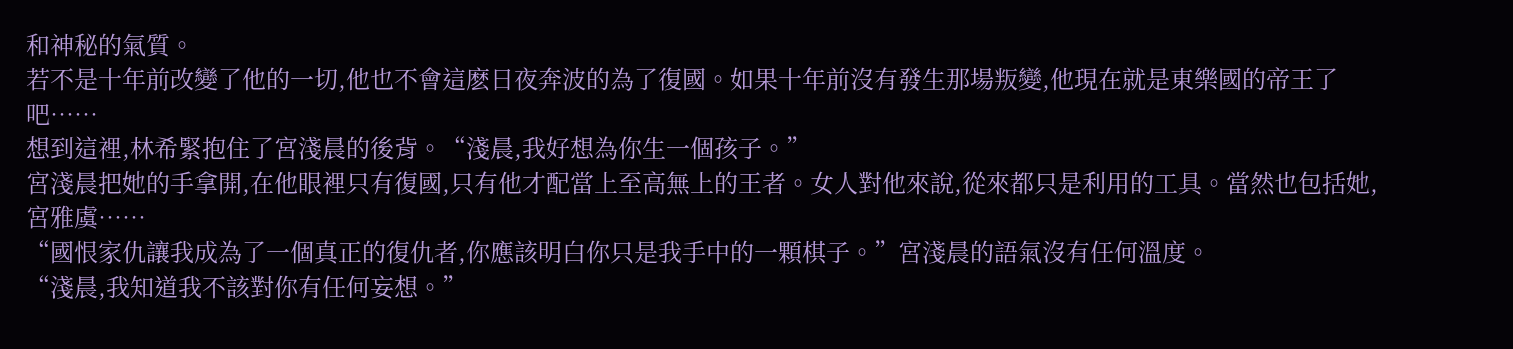和神秘的氣質。
若不是十年前改變了他的一切,他也不會這麽日夜奔波的為了復國。如果十年前沒有發生那場叛變,他現在就是東樂國的帝王了吧……
想到這裡,林希緊抱住了宮淺晨的後背。“淺晨,我好想為你生一個孩子。”
宮淺晨把她的手拿開,在他眼裡只有復國,只有他才配當上至高無上的王者。女人對他來說,從來都只是利用的工具。當然也包括她,宮雅虞……
“國恨家仇讓我成為了一個真正的復仇者,你應該明白你只是我手中的一顆棋子。”宮淺晨的語氣沒有任何溫度。
“淺晨,我知道我不該對你有任何妄想。”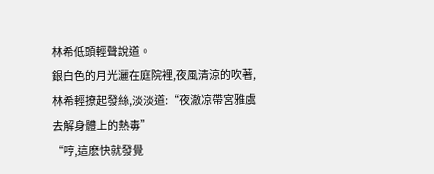林希低頭輕聲說道。
銀白色的月光灑在庭院裡,夜風清涼的吹著,林希輕撩起發絲,淡淡道:“夜澈凉帶宮雅虞去解身體上的熱毒”
“哼,這麽快就發覺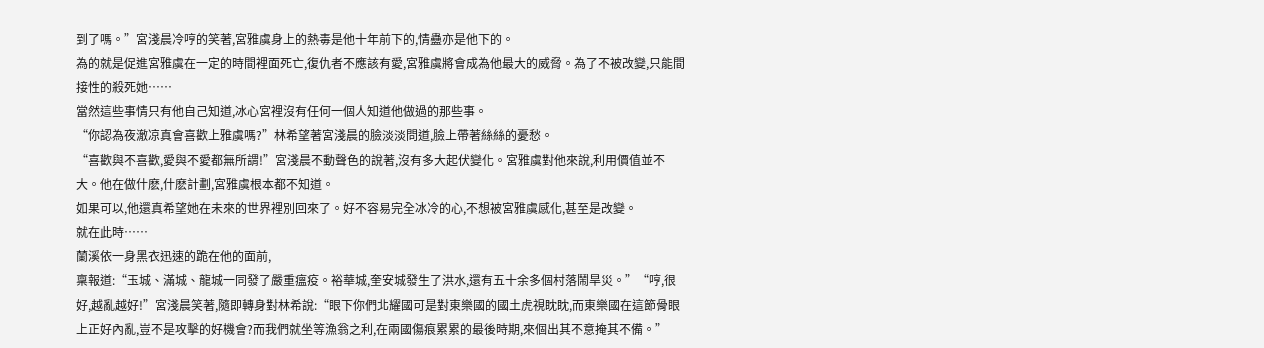到了嗎。”宮淺晨冷哼的笑著,宮雅虞身上的熱毒是他十年前下的,情蠱亦是他下的。
為的就是促進宮雅虞在一定的時間裡面死亡,復仇者不應該有愛,宮雅虞將會成為他最大的威脅。為了不被改變,只能間接性的殺死她……
當然這些事情只有他自己知道,冰心宮裡沒有任何一個人知道他做過的那些事。
“你認為夜澈凉真會喜歡上雅虞嗎?”林希望著宮淺晨的臉淡淡問道,臉上帶著絲絲的憂愁。
“喜歡與不喜歡,愛與不愛都無所謂!”宮淺晨不動聲色的說著,沒有多大起伏變化。宮雅虞對他來說,利用價值並不大。他在做什麽,什麽計劃,宮雅虞根本都不知道。
如果可以,他還真希望她在未來的世界裡別回來了。好不容易完全冰冷的心,不想被宮雅虞感化,甚至是改變。
就在此時……
蘭溪依一身黑衣迅速的跪在他的面前,
稟報道:“玉城、滿城、龍城一同發了嚴重瘟疫。裕華城,奎安城發生了洪水,還有五十余多個村落鬧旱災。”“哼,很好,越亂越好!”宮淺晨笑著,隨即轉身對林希說:“眼下你們北耀國可是對東樂國的國土虎視眈眈,而東樂國在這節骨眼上正好內亂,豈不是攻擊的好機會?而我們就坐等漁翁之利,在兩國傷痕累累的最後時期,來個出其不意掩其不備。”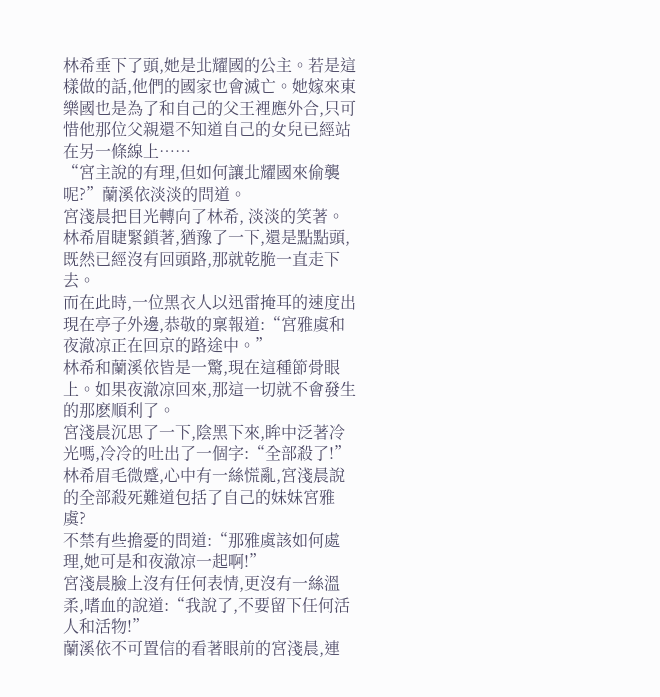林希垂下了頭,她是北耀國的公主。若是這樣做的話,他們的國家也會滅亡。她嫁來東樂國也是為了和自己的父王裡應外合,只可惜他那位父親還不知道自己的女兒已經站在另一條線上……
“宮主說的有理,但如何讓北耀國來偷襲呢?”蘭溪依淡淡的問道。
宮淺晨把目光轉向了林希, 淡淡的笑著。
林希眉睫緊鎖著,猶豫了一下,還是點點頭,既然已經沒有回頭路,那就乾脆一直走下去。
而在此時,一位黑衣人以迅雷掩耳的速度出現在亭子外邊,恭敬的稟報道:“宮雅虞和夜澈凉正在回京的路途中。”
林希和蘭溪依皆是一驚,現在這種節骨眼上。如果夜澈凉回來,那這一切就不會發生的那麽順利了。
宮淺晨沉思了一下,陰黑下來,眸中泛著冷光嗎,冷冷的吐出了一個字:“全部殺了!”
林希眉毛微蹙,心中有一絲慌亂,宮淺晨說的全部殺死難道包括了自己的妹妹宮雅虞?
不禁有些擔憂的問道:“那雅虞該如何處理,她可是和夜澈凉一起啊!”
宮淺晨臉上沒有任何表情,更沒有一絲溫柔,嗜血的說道:“我說了,不要留下任何活人和活物!”
蘭溪依不可置信的看著眼前的宮淺晨,連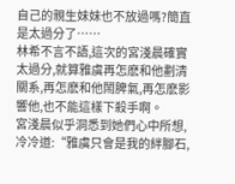自己的親生妹妹也不放過嗎?簡直是太過分了……
林希不言不語,這次的宮淺晨確實太過分,就算雅虞再怎麽和他劃清關系,再怎麽和他鬧脾氣,再怎麽影響他,也不能這樣下殺手啊。
宮淺晨似乎洞悉到她們心中所想,冷冷道:“雅虞只會是我的絆腳石,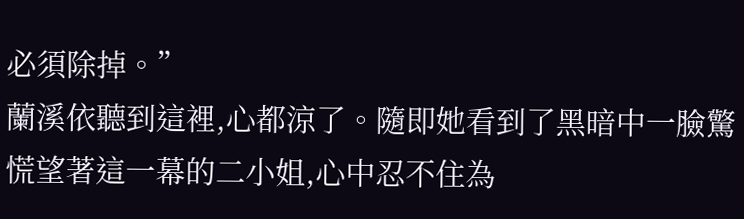必須除掉。”
蘭溪依聽到這裡,心都涼了。隨即她看到了黑暗中一臉驚慌望著這一幕的二小姐,心中忍不住為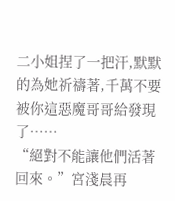二小姐捏了一把汗,默默的為她祈禱著,千萬不要被你這惡魔哥哥給發現了……
“絕對不能讓他們活著回來。”宮淺晨再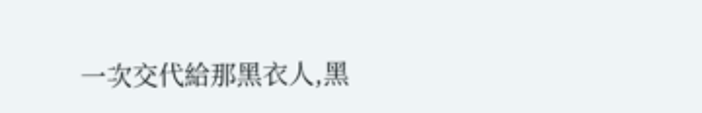一次交代給那黑衣人,黑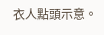衣人點頭示意。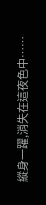縱身一躍,消失在這夜色中……